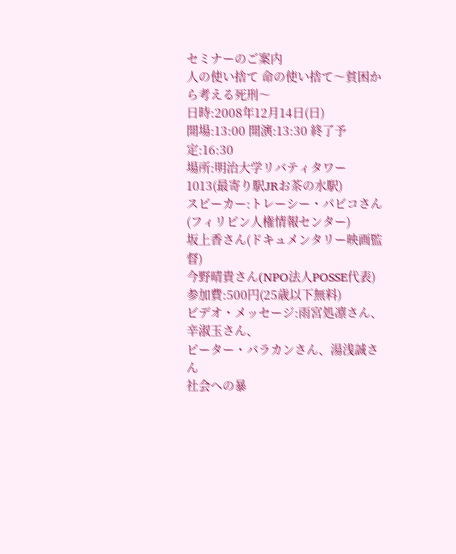セミナーのご案内
人の使い捨て 命の使い捨て〜貧困から考える死刑〜
日時:2008年12月14日(日)
開場:13:00 開演:13:30 終了予定:16:30
場所:明治大学リバティタワー1013(最寄り駅JRお茶の水駅)
スピーカー:トレーシー・パビコさん(フィリピン人権情報センター)
坂上香さん(ドキュメンタリー映画監督)
今野晴貴さん(NPO法人POSSE代表)
参加費:500円(25歳以下無料)
ビデオ・メッセージ:雨宮処凛さん、辛淑玉さん、
ピーター・バラカンさん、湯浅誠さん
社会への暴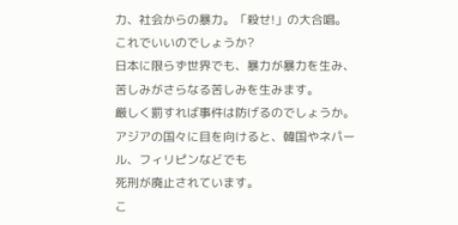力、社会からの暴力。「殺せ!」の大合唱。
これでいいのでしょうか?
日本に限らず世界でも、暴力が暴力を生み、
苦しみがさらなる苦しみを生みます。
厳しく罰すれば事件は防げるのでしょうか。
アジアの国々に目を向けると、韓国やネパール、フィリピンなどでも
死刑が廃止されています。
こ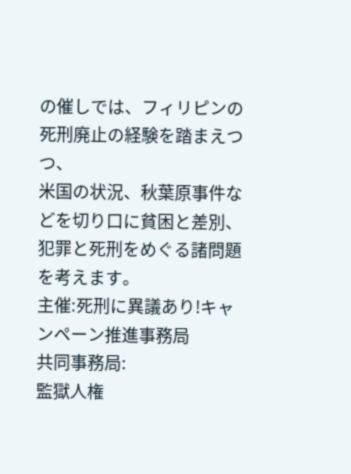の催しでは、フィリピンの死刑廃止の経験を踏まえつつ、
米国の状況、秋葉原事件などを切り口に貧困と差別、
犯罪と死刑をめぐる諸問題を考えます。
主催:死刑に異議あり!キャンペーン推進事務局
共同事務局:
監獄人権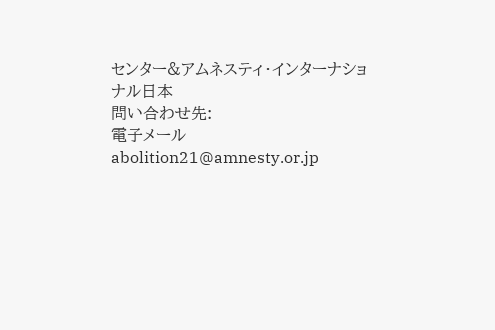センター&アムネスティ・インターナショナル日本
問い合わせ先:
電子メールabolition21@amnesty.or.jp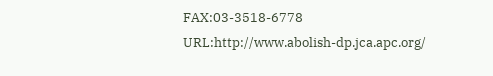FAX:03-3518-6778
URL:http://www.abolish-dp.jca.apc.org/